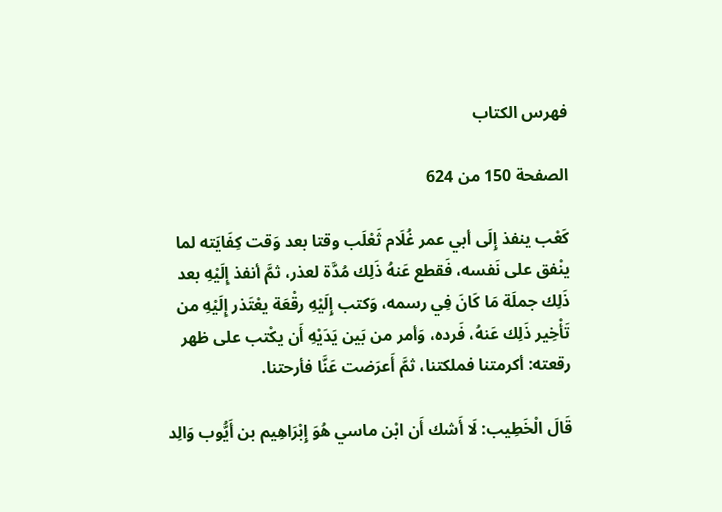فهرس الكتاب

الصفحة 150 من 624

كَعْب ينفذ إِلَى أبي عمر غُلَام ثَعْلَب وقتا بعد وَقت كِفَايَته لما ينْفق على نَفسه، فَقطع عَنهُ ذَلِك مُدَّة لعذر، ثمَّ أنفذ إِلَيْهِ بعد ذَلِك جملَة مَا كَانَ فِي رسمه، وَكتب إِلَيْهِ رقْعَة يعْتَذر إِلَيْهِ من تَأْخِير ذَلِك عَنهُ، فَرده، وَأمر من بَين يَدَيْهِ أَن يكْتب على ظهر رقعته: أكرمتنا فملكتنا، ثمَّ أَعرَضت عَنَّا فأرحتنا.

قَالَ الْخَطِيب: لَا أَشك أَن ابْن ماسي هُوَ إِبْرَاهِيم بن أَيُّوب وَالِد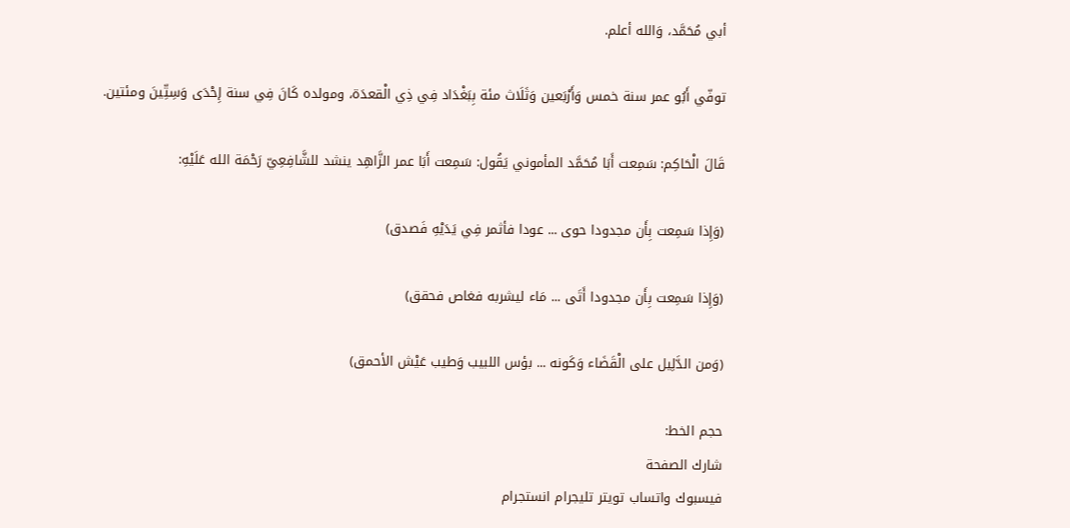أبي مُحَمَّد، وَالله أعلم.

توفّي أَبُو عمر سنة خمس وَأَرْبَعين وَثَلَاث مئة بِبَغْدَاد فِي ذِي الْقعدَة، ومولده كَانَ فِي سنة إِحْدَى وَسِتِّينَ ومئتين.

قَالَ الْحَاكِم: سَمِعت أَبَا مُحَمَّد المأموني يَقُول: سَمِعت أَبَا عمر الزَّاهِد ينشد للشَّافِعِيّ رَحْمَة الله عَلَيْهِ:

(وَإِذا سَمِعت بِأَن مجدودا حوى ... عودا فأثمر فِي يَدَيْهِ فَصدق)

(وَإِذا سَمِعت بِأَن مجدودا أَتَى ... مَاء ليشربه فغاص فحقق)

(وَمن الدَّلِيل على الْقَضَاء وَكَونه ... بؤس اللبيب وَطيب عَيْش الأحمق)

حجم الخط:
شارك الصفحة
فيسبوك واتساب تويتر تليجرام انستجرام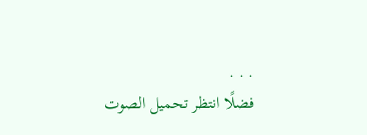. . .
فضلًا انتظر تحميل الصوت